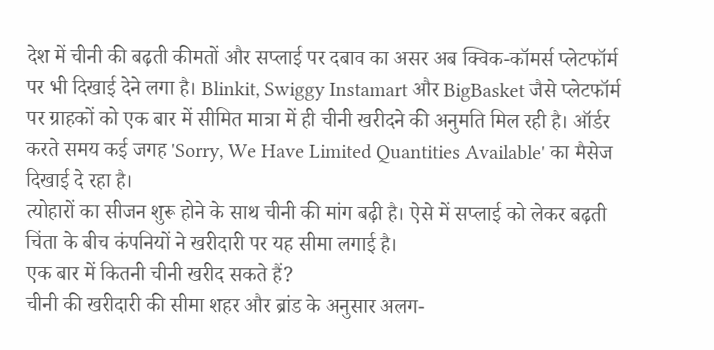देश में चीनी की बढ़ती कीमतों और सप्लाई पर दबाव का असर अब क्विक-कॉमर्स प्लेटफॉर्म पर भी दिखाई देने लगा है। Blinkit, Swiggy Instamart और BigBasket जैसे प्लेटफॉर्म पर ग्राहकों को एक बार में सीमित मात्रा में ही चीनी खरीदने की अनुमति मिल रही है। ऑर्डर करते समय कई जगह 'Sorry, We Have Limited Quantities Available' का मैसेज दिखाई दे रहा है।
त्योहारों का सीजन शुरू होने के साथ चीनी की मांग बढ़ी है। ऐसे में सप्लाई को लेकर बढ़ती चिंता के बीच कंपनियों ने खरीदारी पर यह सीमा लगाई है।
एक बार में कितनी चीनी खरीद सकते हैं?
चीनी की खरीदारी की सीमा शहर और ब्रांड के अनुसार अलग-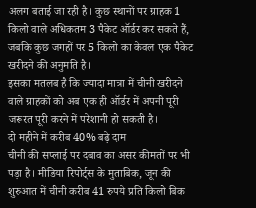अलग बताई जा रही है। कुछ स्थानों पर ग्राहक 1 किलो वाले अधिकतम 3 पैकेट ऑर्डर कर सकते हैं, जबकि कुछ जगहों पर 5 किलो का केवल एक पैकेट खरीदने की अनुमति है।
इसका मतलब है कि ज्यादा मात्रा में चीनी खरीदने वाले ग्राहकों को अब एक ही ऑर्डर में अपनी पूरी जरूरत पूरी करने में परेशानी हो सकती है।
दो महीने में करीब 40% बढ़े दाम
चीनी की सप्लाई पर दबाव का असर कीमतों पर भी पड़ा है। मीडिया रिपोर्ट्स के मुताबिक, जून की शुरुआत में चीनी करीब 41 रुपये प्रति किलो बिक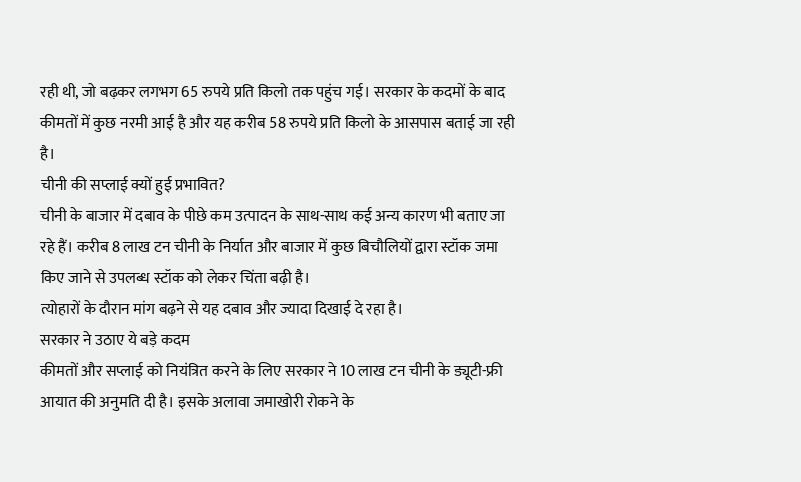रही थी, जो बढ़कर लगभग 65 रुपये प्रति किलो तक पहुंच गई। सरकार के कदमों के बाद कीमतों में कुछ नरमी आई है और यह करीब 58 रुपये प्रति किलो के आसपास बताई जा रही है।
चीनी की सप्लाई क्यों हुई प्रभावित?
चीनी के बाजार में दबाव के पीछे कम उत्पादन के साथ-साथ कई अन्य कारण भी बताए जा रहे हैं। करीब 8 लाख टन चीनी के निर्यात और बाजार में कुछ बिचौलियों द्वारा स्टॉक जमा किए जाने से उपलब्ध स्टॉक को लेकर चिंता बढ़ी है।
त्योहारों के दौरान मांग बढ़ने से यह दबाव और ज्यादा दिखाई दे रहा है।
सरकार ने उठाए ये बड़े कदम
कीमतों और सप्लाई को नियंत्रित करने के लिए सरकार ने 10 लाख टन चीनी के ड्यूटी-फ्री आयात की अनुमति दी है। इसके अलावा जमाखोरी रोकने के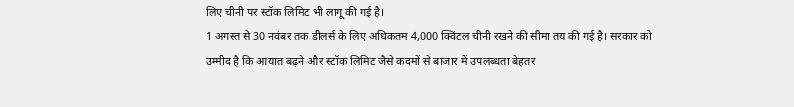लिए चीनी पर स्टॉक लिमिट भी लागू की गई है।
1 अगस्त से 30 नवंबर तक डीलर्स के लिए अधिकतम 4,000 क्विंटल चीनी रखने की सीमा तय की गई है। सरकार को उम्मीद है कि आयात बढ़ने और स्टॉक लिमिट जैसे कदमों से बाजार में उपलब्धता बेहतर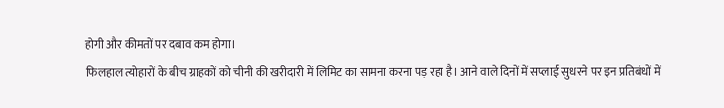होगी और कीमतों पर दबाव कम होगा।
फिलहाल त्योहारों के बीच ग्राहकों को चीनी की खरीदारी में लिमिट का सामना करना पड़ रहा है। आने वाले दिनों में सप्लाई सुधरने पर इन प्रतिबंधों में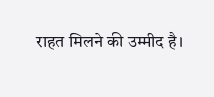राहत मिलने की उम्मीद है।